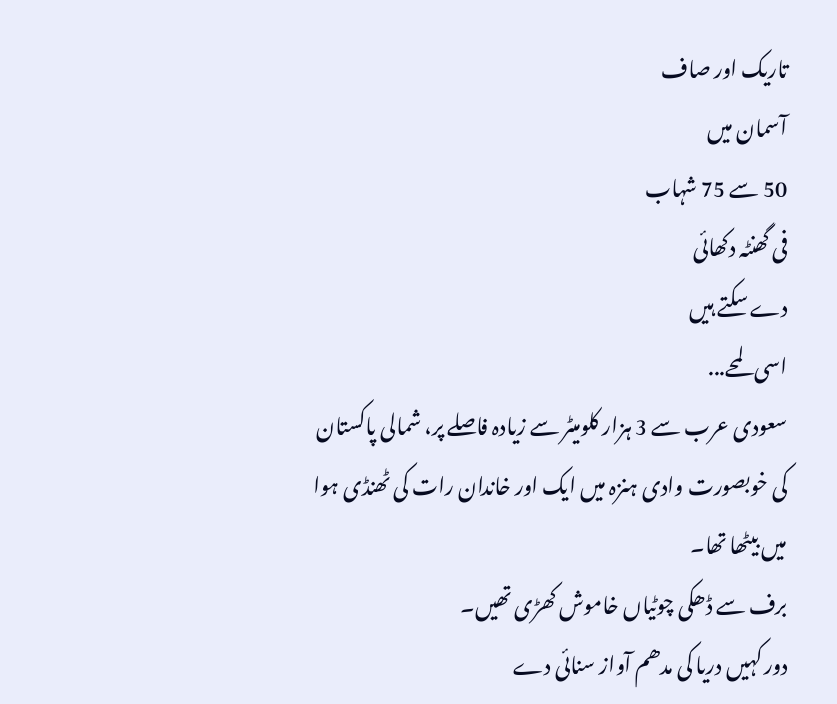تاریک اور صاف
آسمان میں
50 سے 75 شہاب
فی گھنٹہ دکھائی
دے سکتے ہیں
اسی لمحے...
سعودی عرب سے 3 ہزار کلومیٹر سے زیادہ فاصلے پر، شمالی پاکستان کی خوبصورت وادی ہنزہ میں ایک اور خاندان رات کی ٹھنڈی ہوا میں بیٹھا تھا۔
برف سے ڈھکی چوٹیاں خاموش کھڑی تھیں۔
دور کہیں دریا کی مدھم آواز سنائی دے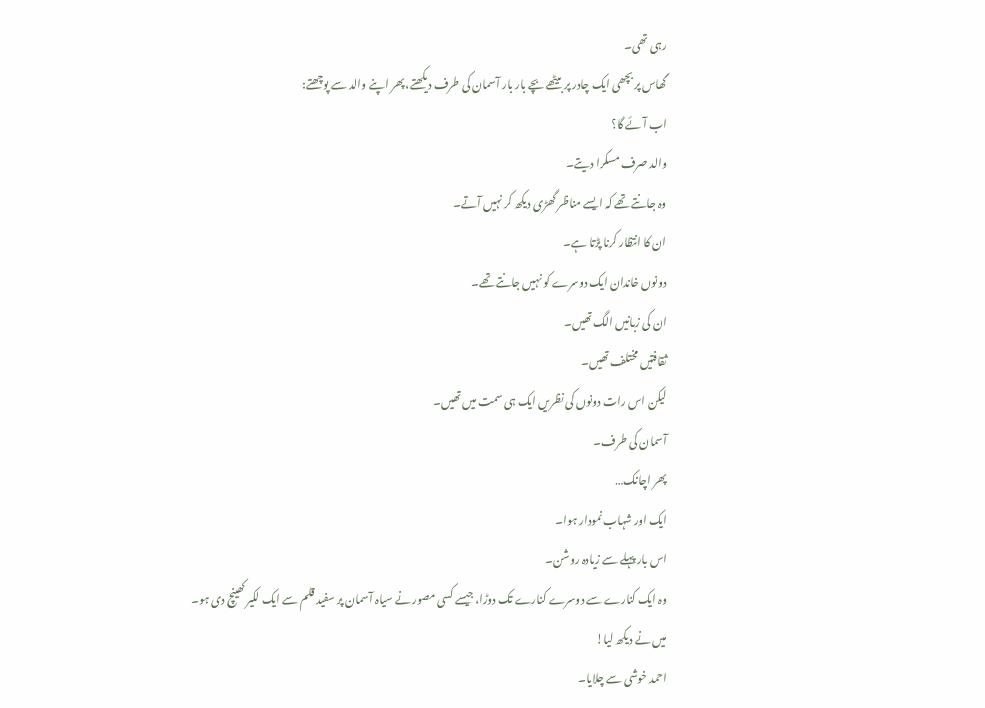رہی تھی۔
گھاس پر بچھی ایک چادر پر بیٹھے بچے بار بار آسمان کی طرف دیکھتے، پھر اپنے والد سے پوچھتے:
اب آئے گا؟
والد صرف مسکرا دیتے۔
وہ جانتے تھے کہ ایسے مناظر گھڑی دیکھ کر نہیں آتے۔
ان کا انتظار کرنا پڑتا ہے۔
دونوں خاندان ایک دوسرے کو نہیں جانتے تھے۔
ان کی زبانیں الگ تھیں۔
ثقافتیں مختلف تھیں۔
لیکن اس رات دونوں کی نظریں ایک ہی سمت میں تھیں۔
آسمان کی طرف۔
پھر اچانک…
ایک اور شہاب نمودار ہوا۔
اس بار پہلے سے زیادہ روشن۔
وہ ایک کنارے سے دوسرے کنارے تک دوڑا، جیسے کسی مصور نے سیاہ آسمان پر سفید قلم سے ایک لکیر کھینچ دی ہو۔
میں نے دیکھ لیا!
احمد خوشی سے چلایا۔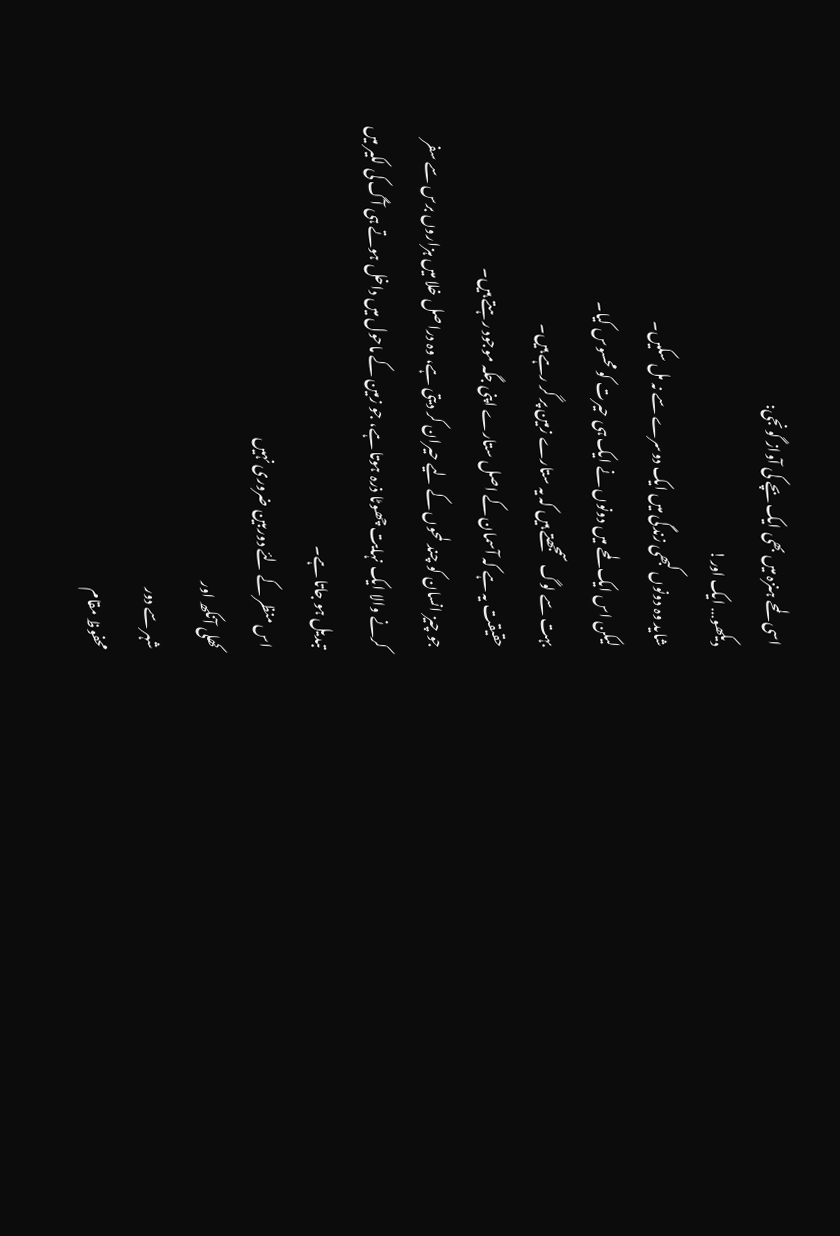اسی لمحے ہنزہ میں بھی ایک بچے کی آواز گونجی:
دیکھو… ایک اور!
شاید وہ دونوں کبھی زندگی میں ایک دوسرے سے نہ مل سکیں۔
لیکن اس ایک لمحے میں دونوں نے ایک ہی حیرت کو محسوس کیا۔
بہت سے لوگ سمجھتے ہیں کہ یہ ستارے زمین پر گر رہے ہیں۔
حقیقت یہ ہے کہ آسمان کے اصل ستارے اپنی جگہ موجود رہتے ہیں۔
جو چیز انسان کو چند لمحوں کے لیے حیران کر دیتی ہے، وہ دراصل خلا میں ہزاروں برس سے سفر کرنے والا ایک نہایت چھوٹا ذرہ ہوتا ہے، جو زمین کے ماحول میں داخل ہوتے ہی آگ کی لکیر میں تبدیل ہو جاتا ہے۔
اس منظر کے لئے دوربین ضروری نہیں
کھلی آنکھ اور
شہر سے دور
محفوظ مقام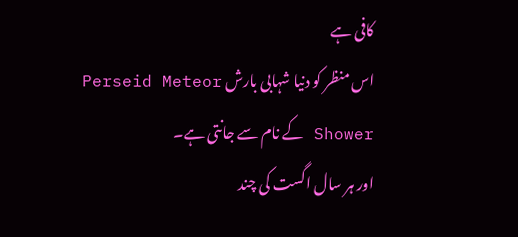کافی ہے
اس منظر کو دنیا شہابی بارش Perseid Meteor Shower کے نام سے جانتی ہے۔
اور ہر سال اگست کی چند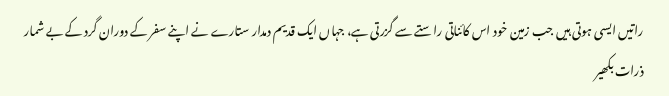راتیں ایسی ہوتی ہیں جب زمین خود اس کائناتی راستے سے گزرتی ہے، جہاں ایک قدیم دمدار ستارے نے اپنے سفر کے دوران گرد کے بے شمار ذرات بکھیر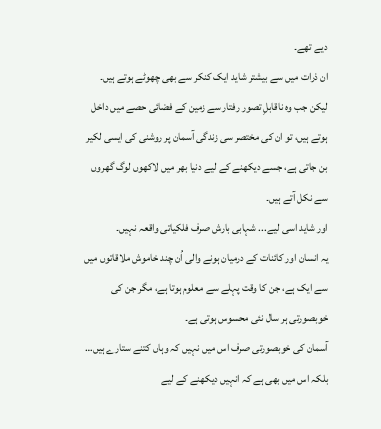دیے تھے۔
ان ذرات میں سے بیشتر شاید ایک کنکر سے بھی چھوٹے ہوتے ہیں۔
لیکن جب وہ ناقابلِ تصور رفتار سے زمین کے فضائی حصے میں داخل ہوتے ہیں، تو ان کی مختصر سی زندگی آسمان پر روشنی کی ایسی لکیر بن جاتی ہے، جسے دیکھنے کے لیے دنیا بھر میں لاکھوں لوگ گھروں سے نکل آتے ہیں۔
اور شاید اسی لیے... شہابی بارش صرف فلکیاتی واقعہ نہیں۔
یہ انسان اور کائنات کے درمیان ہونے والی اُن چند خاموش ملاقاتوں میں سے ایک ہے، جن کا وقت پہلے سے معلوم ہوتا ہے، مگر جن کی خوبصورتی ہر سال نئی محسوس ہوتی ہے۔
آسمان کی خوبصورتی صرف اس میں نہیں کہ وہاں کتنے ستارے ہیں…
بلکہ اس میں بھی ہے کہ انہیں دیکھنے کے لیے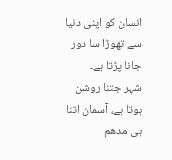انسان کو اپنی دنیا سے تھوڑا سا دور جانا پڑتا ہے۔
شہر جتنا روشن ہوتا ہے، آسمان اتنا ہی مدھم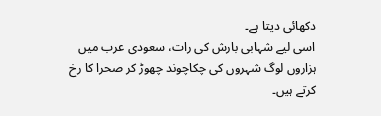دکھائی دیتا ہے۔
اسی لیے شہابی بارش کی رات، سعودی عرب میں ہزاروں لوگ شہروں کی چکاچوند چھوڑ کر صحرا کا رخ کرتے ہیں۔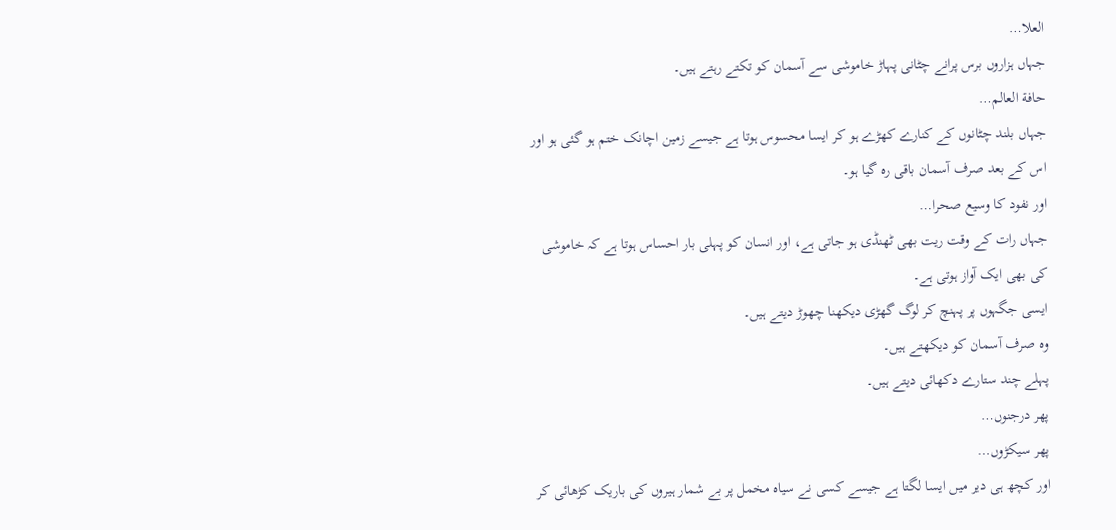العلا…
جہاں ہزاروں برس پرانے چٹانی پہاڑ خاموشی سے آسمان کو تکتے رہتے ہیں۔
حافة العالم…
جہاں بلند چٹانوں کے کنارے کھڑے ہو کر ایسا محسوس ہوتا ہے جیسے زمین اچانک ختم ہو گئی ہو اور اس کے بعد صرف آسمان باقی رہ گیا ہو۔
اور نفود کا وسیع صحرا…
جہاں رات کے وقت ریت بھی ٹھنڈی ہو جاتی ہے، اور انسان کو پہلی بار احساس ہوتا ہے کہ خاموشی کی بھی ایک آواز ہوتی ہے۔
ایسی جگہوں پر پہنچ کر لوگ گھڑی دیکھنا چھوڑ دیتے ہیں۔
وہ صرف آسمان کو دیکھتے ہیں۔
پہلے چند ستارے دکھائی دیتے ہیں۔
پھر درجنوں…
پھر سیکڑوں…
اور کچھ ہی دیر میں ایسا لگتا ہے جیسے کسی نے سیاہ مخمل پر بے شمار ہیروں کی باریک کڑھائی کر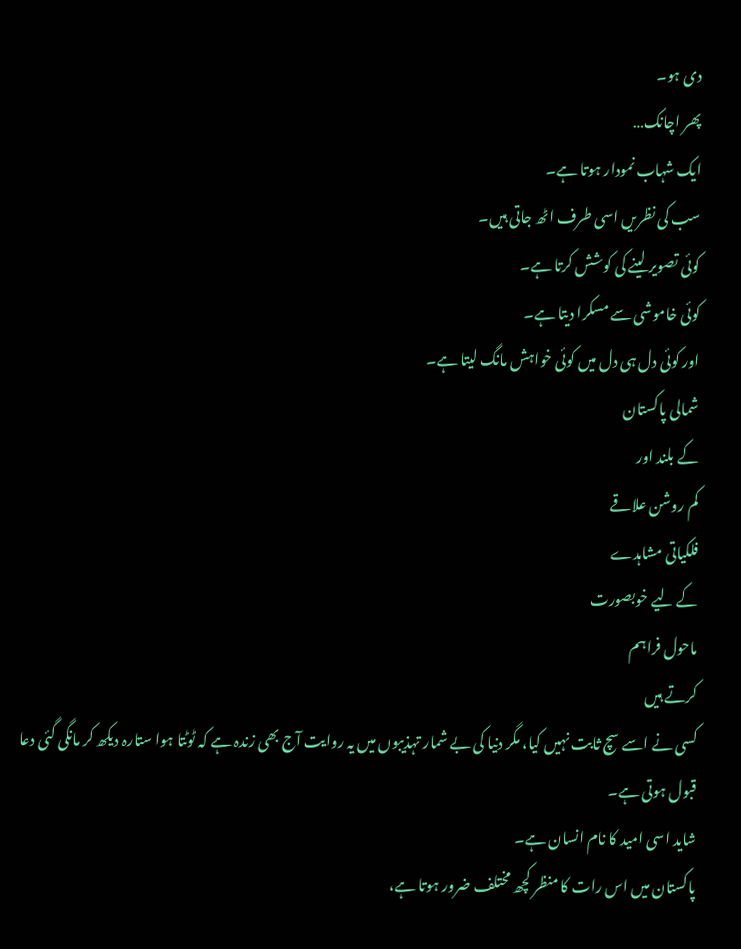دی ہو۔
پھر اچانک…
ایک شہاب نمودار ہوتا ہے۔
سب کی نظریں اسی طرف اٹھ جاتی ہیں۔
کوئی تصویر لینے کی کوشش کرتا ہے۔
کوئی خاموشی سے مسکرا دیتا ہے۔
اور کوئی دل ہی دل میں کوئی خواہش مانگ لیتا ہے۔
شمالی پاکستان
کے بلند اور
کم روشن علاقے
فلکیاتی مشاہدے
کے لیے خوبصورت
ماحول فراہم
کرتے ہیں
کسی نے اسے سچ ثابت نہیں کیا، مگر دنیا کی بے شمار تہذیبوں میں یہ روایت آج بھی زندہ ہے کہ ٹوٹتا ہوا ستارہ دیکھ کر مانگی گئی دعا قبول ہوتی ہے۔
شاید اسی امید کا نام انسان ہے۔
پاکستان میں اس رات کا منظر کچھ مختلف ضرور ہوتا ہے،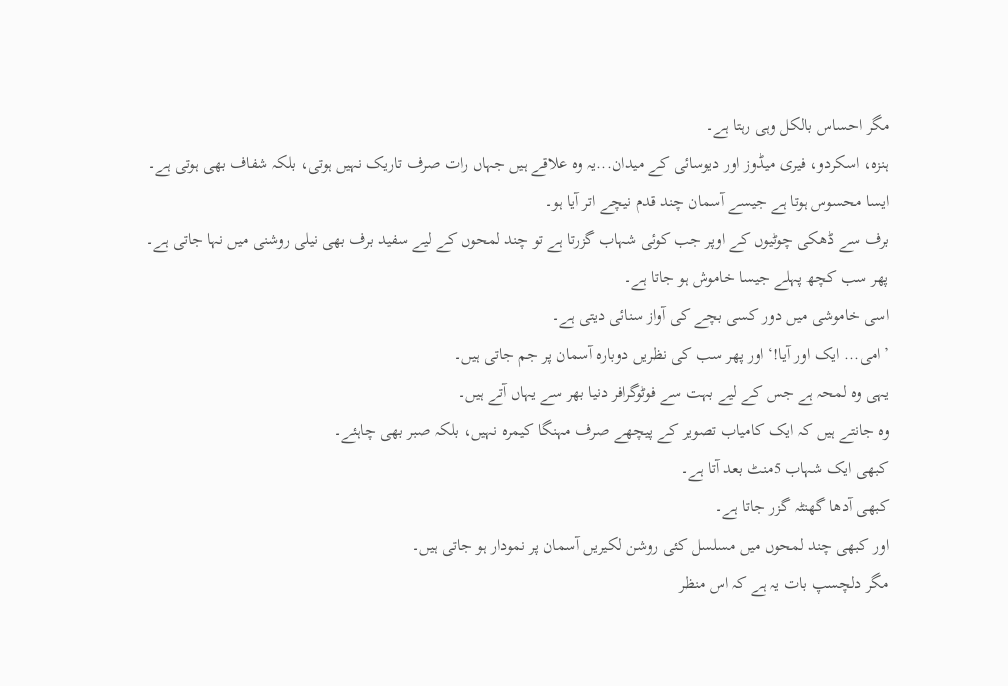مگر احساس بالکل وہی رہتا ہے۔
ہنزہ، اسکردو، فیری میڈوز اور دیوسائی کے میدان...یہ وہ علاقے ہیں جہاں رات صرف تاریک نہیں ہوتی، بلکہ شفاف بھی ہوتی ہے۔
ایسا محسوس ہوتا ہے جیسے آسمان چند قدم نیچے اتر آیا ہو۔
برف سے ڈھکی چوٹیوں کے اوپر جب کوئی شہاب گزرتا ہے تو چند لمحوں کے لیے سفید برف بھی نیلی روشنی میں نہا جاتی ہے۔
پھر سب کچھ پہلے جیسا خاموش ہو جاتا ہے۔
اسی خاموشی میں دور کسی بچے کی آواز سنائی دیتی ہے۔
’امی... ایک اور آیا!‘ اور پھر سب کی نظریں دوبارہ آسمان پر جم جاتی ہیں۔
یہی وہ لمحہ ہے جس کے لیے بہت سے فوٹوگرافر دنیا بھر سے یہاں آتے ہیں۔
وہ جانتے ہیں کہ ایک کامیاب تصویر کے پیچھے صرف مہنگا کیمرہ نہیں، بلکہ صبر بھی چاہئے۔
کبھی ایک شہاب 5منٹ بعد آتا ہے۔
کبھی آدھا گھنٹہ گزر جاتا ہے۔
اور کبھی چند لمحوں میں مسلسل کئی روشن لکیریں آسمان پر نمودار ہو جاتی ہیں۔
مگر دلچسپ بات یہ ہے کہ اس منظر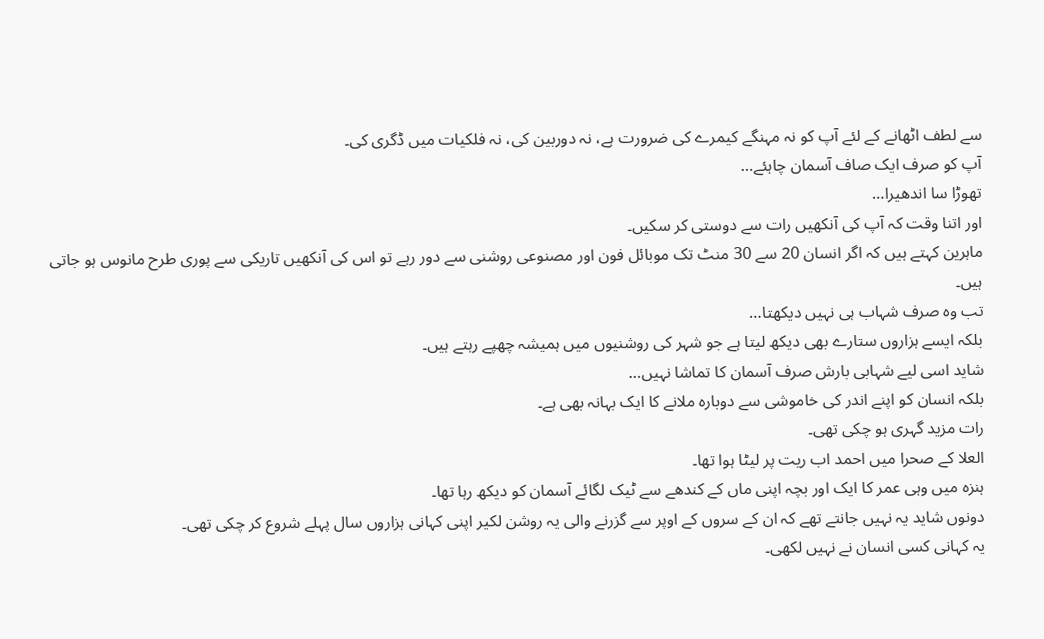سے لطف اٹھانے کے لئے آپ کو نہ مہنگے کیمرے کی ضرورت ہے، نہ دوربین کی، نہ فلکیات میں ڈگری کی۔
آپ کو صرف ایک صاف آسمان چاہئے…
تھوڑا سا اندھیرا…
اور اتنا وقت کہ آپ کی آنکھیں رات سے دوستی کر سکیں۔
ماہرین کہتے ہیں کہ اگر انسان 20 سے 30 منٹ تک موبائل فون اور مصنوعی روشنی سے دور رہے تو اس کی آنکھیں تاریکی سے پوری طرح مانوس ہو جاتی ہیں۔
تب وہ صرف شہاب ہی نہیں دیکھتا…
بلکہ ایسے ہزاروں ستارے بھی دیکھ لیتا ہے جو شہر کی روشنیوں میں ہمیشہ چھپے رہتے ہیں۔
شاید اسی لیے شہابی بارش صرف آسمان کا تماشا نہیں…
بلکہ انسان کو اپنے اندر کی خاموشی سے دوبارہ ملانے کا ایک بہانہ بھی ہے۔
رات مزید گہری ہو چکی تھی۔
العلا کے صحرا میں احمد اب ریت پر لیٹا ہوا تھا۔
ہنزہ میں وہی عمر کا ایک اور بچہ اپنی ماں کے کندھے سے ٹیک لگائے آسمان کو دیکھ رہا تھا۔
دونوں شاید یہ نہیں جانتے تھے کہ ان کے سروں کے اوپر سے گزرنے والی یہ روشن لکیر اپنی کہانی ہزاروں سال پہلے شروع کر چکی تھی۔
یہ کہانی کسی انسان نے نہیں لکھی۔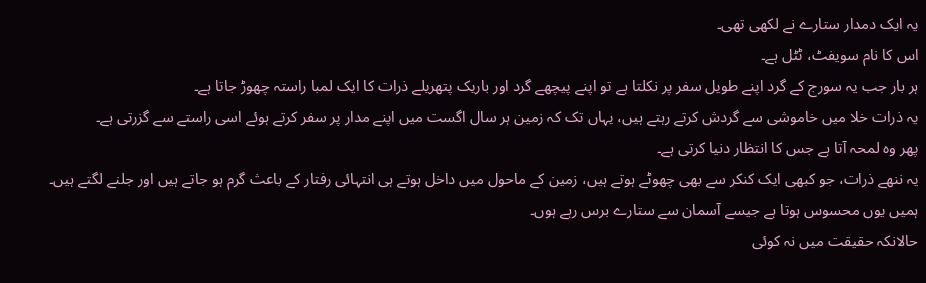یہ ایک دمدار ستارے نے لکھی تھی۔
اس کا نام سویفٹ، ٹٹل ہے۔
ہر بار جب یہ سورج کے گرد اپنے طویل سفر پر نکلتا ہے تو اپنے پیچھے گرد اور باریک پتھریلے ذرات کا ایک لمبا راستہ چھوڑ جاتا ہے۔
یہ ذرات خلا میں خاموشی سے گردش کرتے رہتے ہیں، یہاں تک کہ زمین ہر سال اگست میں اپنے مدار پر سفر کرتے ہوئے اسی راستے سے گزرتی ہے۔
پھر وہ لمحہ آتا ہے جس کا انتظار دنیا کرتی ہے۔
یہ ننھے ذرات، جو کبھی ایک کنکر سے بھی چھوٹے ہوتے ہیں، زمین کے ماحول میں داخل ہوتے ہی انتہائی رفتار کے باعث گرم ہو جاتے ہیں اور جلنے لگتے ہیں۔
ہمیں یوں محسوس ہوتا ہے جیسے آسمان سے ستارے برس رہے ہوں۔
حالانکہ حقیقت میں نہ کوئی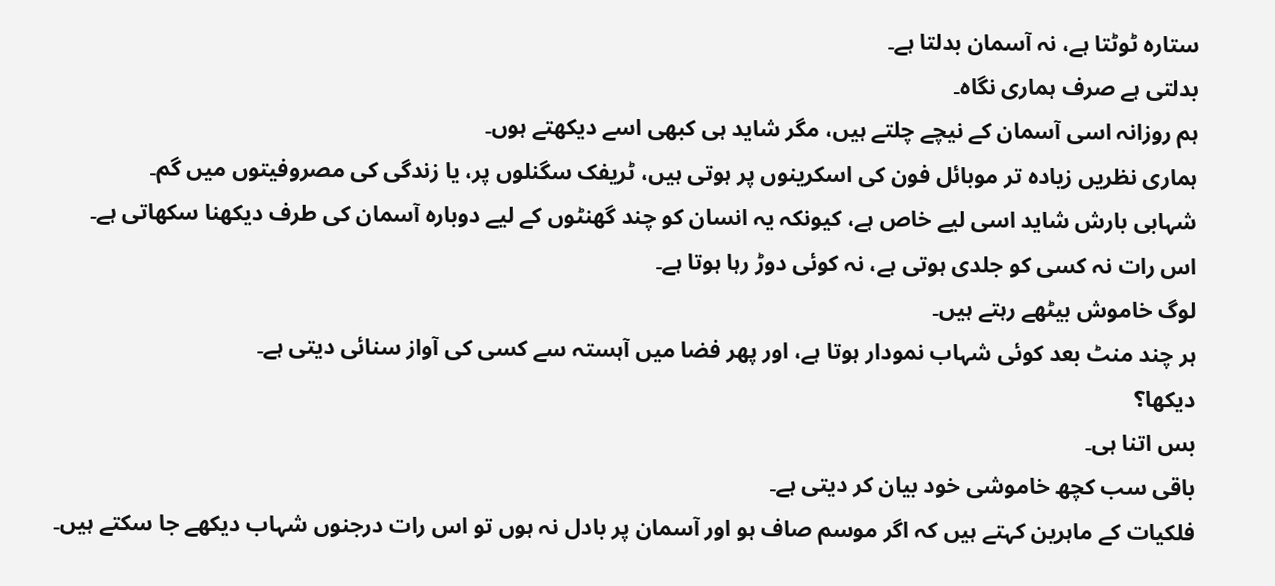ستارہ ٹوٹتا ہے، نہ آسمان بدلتا ہے۔
بدلتی ہے صرف ہماری نگاہ۔
ہم روزانہ اسی آسمان کے نیچے چلتے ہیں، مگر شاید ہی کبھی اسے دیکھتے ہوں۔
ہماری نظریں زیادہ تر موبائل فون کی اسکرینوں پر ہوتی ہیں، ٹریفک سگنلوں پر، یا زندگی کی مصروفیتوں میں گم۔
شہابی بارش شاید اسی لیے خاص ہے، کیونکہ یہ انسان کو چند گھنٹوں کے لیے دوبارہ آسمان کی طرف دیکھنا سکھاتی ہے۔
اس رات نہ کسی کو جلدی ہوتی ہے، نہ کوئی دوڑ رہا ہوتا ہے۔
لوگ خاموش بیٹھے رہتے ہیں۔
ہر چند منٹ بعد کوئی شہاب نمودار ہوتا ہے، اور پھر فضا میں آہستہ سے کسی کی آواز سنائی دیتی ہے۔
دیکھا؟
بس اتنا ہی۔
باقی سب کچھ خاموشی خود بیان کر دیتی ہے۔
فلکیات کے ماہرین کہتے ہیں کہ اگر موسم صاف ہو اور آسمان پر بادل نہ ہوں تو اس رات درجنوں شہاب دیکھے جا سکتے ہیں۔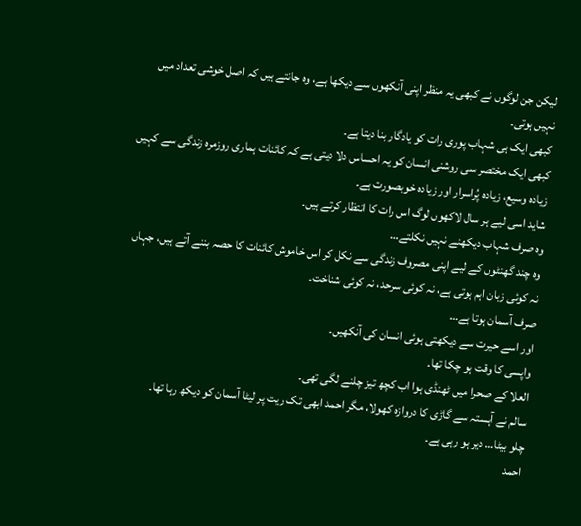لیکن جن لوگوں نے کبھی یہ منظر اپنی آنکھوں سے دیکھا ہے، وہ جانتے ہیں کہ اصل خوشی تعداد میں نہیں ہوتی۔
کبھی ایک ہی شہاب پوری رات کو یادگار بنا دیتا ہے۔
کبھی ایک مختصر سی روشنی انسان کو یہ احساس دلا دیتی ہے کہ کائنات ہماری روزمرہ زندگی سے کہیں زیادہ وسیع، زیادہ پُراسرار اور زیادہ خوبصورت ہے۔
شاید اسی لیے ہر سال لاکھوں لوگ اس رات کا انتظار کرتے ہیں۔
وہ صرف شہاب دیکھنے نہیں نکلتے…
وہ چند گھنٹوں کے لیے اپنی مصروف زندگی سے نکل کر اس خاموش کائنات کا حصہ بننے آتے ہیں، جہاں نہ کوئی زبان اہم ہوتی ہے، نہ کوئی سرحد، نہ کوئی شناخت۔
صرف آسمان ہوتا ہے…
اور اسے حیرت سے دیکھتی ہوئی انسان کی آنکھیں۔
واپسی کا وقت ہو چکا تھا۔
العلا کے صحرا میں ٹھنڈی ہوا اب کچھ تیز چلنے لگی تھی۔
سالم نے آہستہ سے گاڑی کا دروازہ کھولا، مگر احمد ابھی تک ریت پر لیٹا آسمان کو دیکھ رہا تھا۔
چلو بیٹا… دیر ہو رہی ہے۔
احمد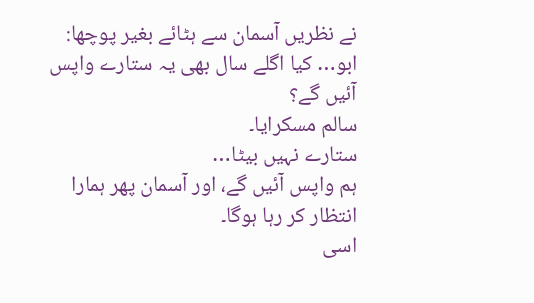نے نظریں آسمان سے ہٹائے بغیر پوچھا:
ابو… کیا اگلے سال بھی یہ ستارے واپس آئیں گے؟
سالم مسکرایا۔
ستارے نہیں بیٹا…
ہم واپس آئیں گے، اور آسمان پھر ہمارا انتظار کر رہا ہوگا۔
اسی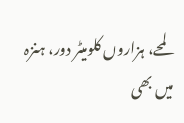لمحے، ہزاروں کلومیٹر دور، ہنزہ میں بھی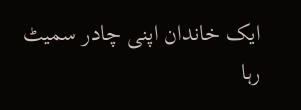ایک خاندان اپنی چادر سمیٹ رہا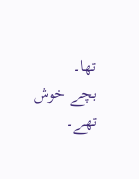تھا۔
بچے خوش تھے۔